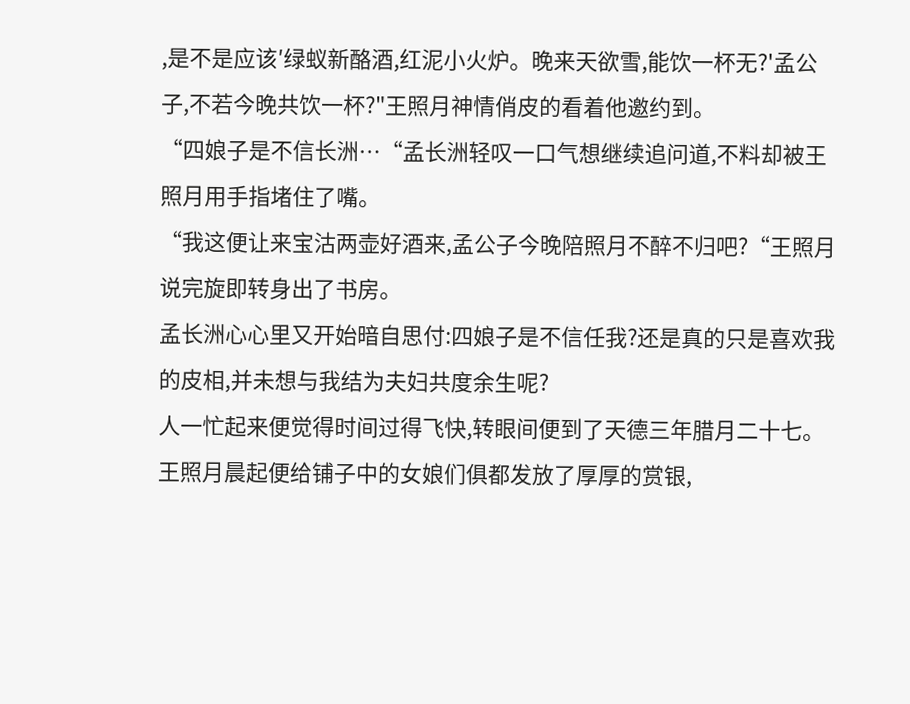,是不是应该′绿蚁新酪酒,红泥小火炉。晚来天欲雪,能饮一杯无?'孟公子,不若今晚共饮一杯?"王照月神情俏皮的看着他邀约到。
“四娘子是不信长洲…“孟长洲轻叹一口气想继续追问道,不料却被王照月用手指堵住了嘴。
“我这便让来宝沽两壶好酒来,孟公子今晚陪照月不醉不归吧?“王照月说完旋即转身出了书房。
孟长洲心心里又开始暗自思付:四娘子是不信任我?还是真的只是喜欢我的皮相,并未想与我结为夫妇共度余生呢?
人一忙起来便觉得时间过得飞快,转眼间便到了天德三年腊月二十七。王照月晨起便给铺子中的女娘们俱都发放了厚厚的赏银,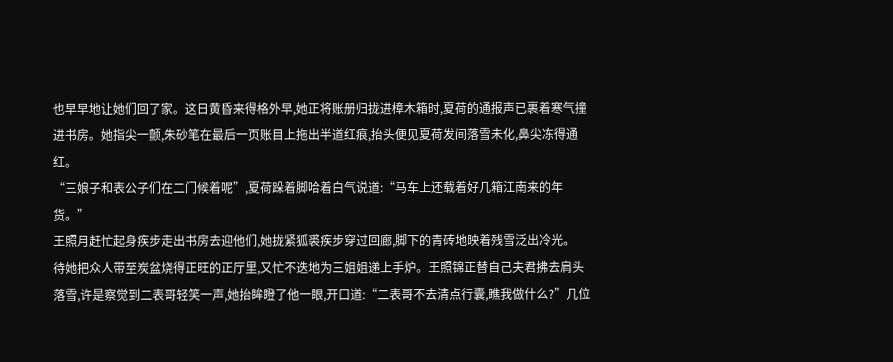也早早地让她们回了家。这日黄昏来得格外早,她正将账册归拢进樟木箱时,夏荷的通报声已裹着寒气撞进书房。她指尖一颤,朱砂笔在最后一页账目上拖出半道红痕,抬头便见夏荷发间落雪未化,鼻尖冻得通红。
“三娘子和表公子们在二门候着呢”,夏荷跺着脚哈着白气说道:“马车上还载着好几箱江南来的年货。”
王照月赶忙起身疾步走出书房去迎他们,她拢紧狐裘疾步穿过回廊,脚下的青砖地映着残雪泛出冷光。
待她把众人带至炭盆烧得正旺的正厅里,又忙不迭地为三姐姐递上手炉。王照锦正替自己夫君拂去肩头落雪,许是察觉到二表哥轻笑一声,她抬眸瞪了他一眼,开口道:“二表哥不去清点行囊,瞧我做什么?”几位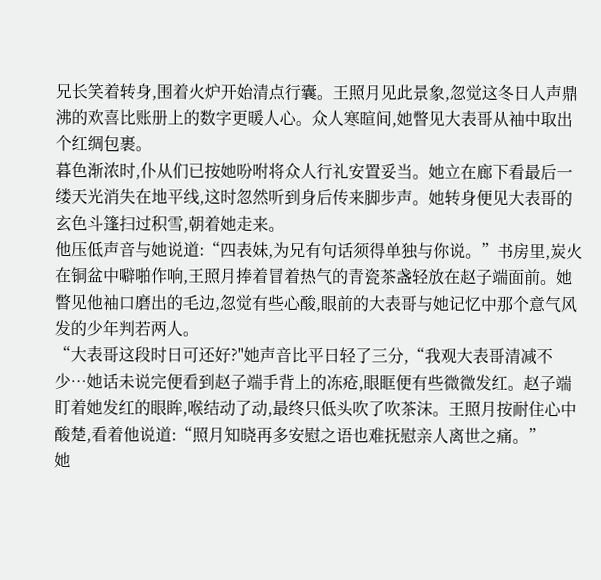兄长笑着转身,围着火炉开始清点行囊。王照月见此景象,忽觉这冬日人声鼎沸的欢喜比账册上的数字更暖人心。众人寒暄间,她瞥见大表哥从袖中取出个红绸包裹。
暮色渐浓时,仆从们已按她吩咐将众人行礼安置妥当。她立在廊下看最后一缕天光消失在地平线,这时忽然听到身后传来脚步声。她转身便见大表哥的玄色斗篷扫过积雪,朝着她走来。
他压低声音与她说道:“四表妹,为兄有句话须得单独与你说。”书房里,炭火在铜盆中噼啪作响,王照月捧着冒着热气的青瓷茶盏轻放在赵子端面前。她瞥见他袖口磨出的毛边,忽觉有些心酸,眼前的大表哥与她记忆中那个意气风发的少年判若两人。
“大表哥这段时日可还好?"她声音比平日轻了三分,“我观大表哥清减不少…她话未说完便看到赵子端手背上的冻疮,眼眶便有些微微发红。赵子端盯着她发红的眼眸,喉结动了动,最终只低头吹了吹茶沫。王照月按耐住心中酸楚,看着他说道:“照月知晓再多安慰之语也难抚慰亲人离世之痛。”
她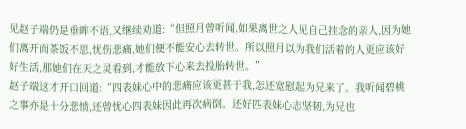见赵子端仍是垂眸不语,又继续劝道:“但照月曾听闻,如果离世之人见自己挂念的亲人,因为她们离开而茶饭不思,忧伤悲痛,她们便不能安心去转世。所以照月以为我们活着的人更应该好好生活,那她们在天之灵看到,才能放下心来去投胎转世。”
赵子端这才开口回道:“四表妹心中的悲痛应该更甚于我,怎还宽慰起为兄来了。我听闻碧桃之事亦是十分悲愤,还曾忧心四表妹因此再次病倒。还好匹表妹心志坚韧,为兄也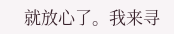就放心了。我来寻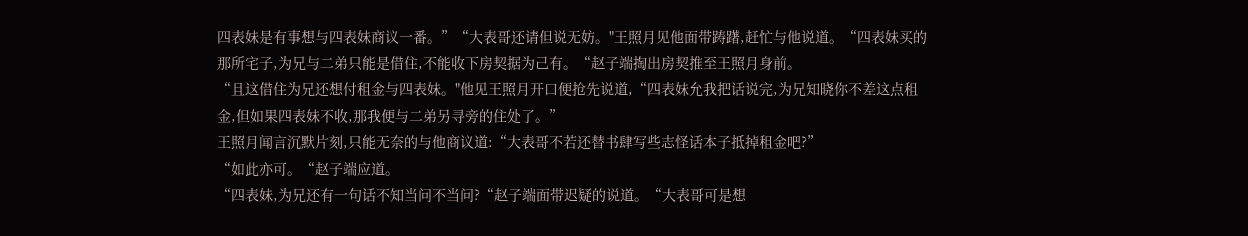四表妹是有事想与四表妹商议一番。”“大表哥还请但说无妨。"王照月见他面带踌躇,赶忙与他说道。“四表妹买的那所宅子,为兄与二弟只能是借住,不能收下房契据为己有。“赵子端掏出房契推至王照月身前。
“且这借住为兄还想付租金与四表妹。"他见王照月开口便抢先说道,“四表妹允我把话说完,为兄知晓你不差这点租金,但如果四表妹不收,那我便与二弟另寻旁的住处了。”
王照月闻言沉默片刻,只能无奈的与他商议道:“大表哥不若还替书肆写些志怪话本子抵掉租金吧?”
“如此亦可。“赵子端应道。
“四表妹,为兄还有一句话不知当问不当问?“赵子端面带迟疑的说道。“大表哥可是想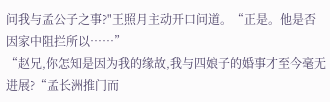问我与孟公子之事?"王照月主动开口问道。“正是。他是否因家中阻拦所以……”
“赵兄,你怎知是因为我的缘故,我与四娘子的婚事才至今毫无进展?“孟长洲推门而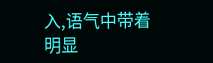入,语气中带着明显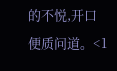的不悦,开口便质问道。<1